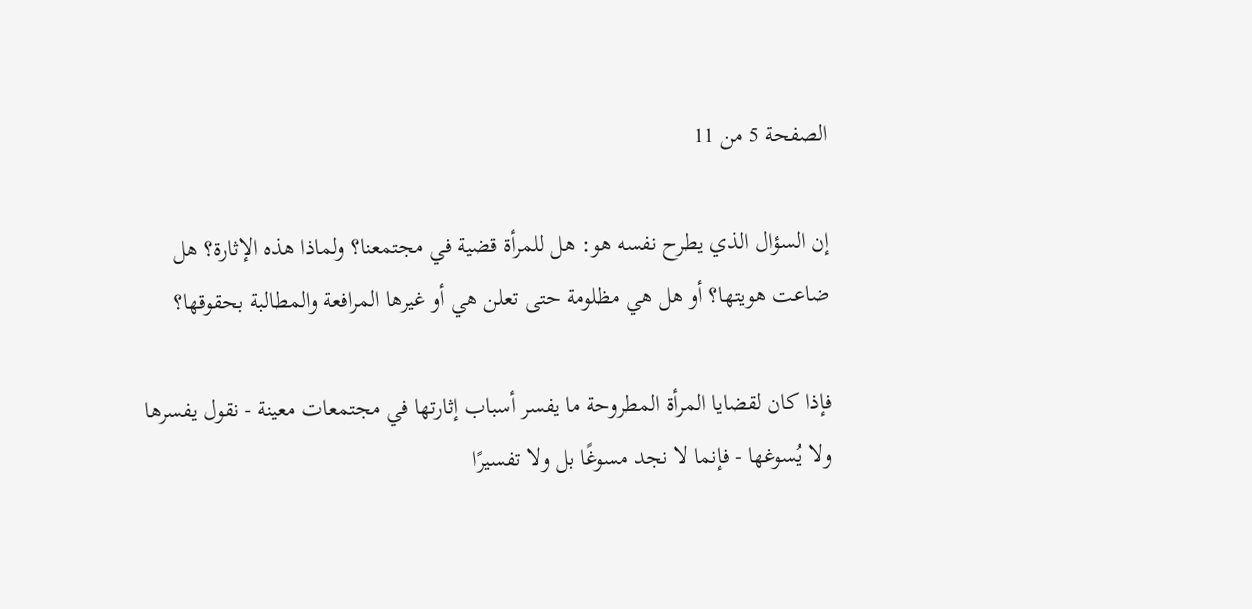الصفحة 5 من 11

إن السؤال الذي يطرح نفسه هو: هل للمرأة قضية في مجتمعنا؟ ولماذا هذه الإثارة؟ هل ضاعت هويتها؟ أو هل هي مظلومة حتى تعلن هي أو غيرها المرافعة والمطالبة بحقوقها؟

فإذا كان لقضايا المرأة المطروحة ما يفسر أسباب إثارتها في مجتمعات معينة - نقول يفسرها ولا يُسوغها - فإنما لا نجد مسوغًا بل ولا تفسيرًا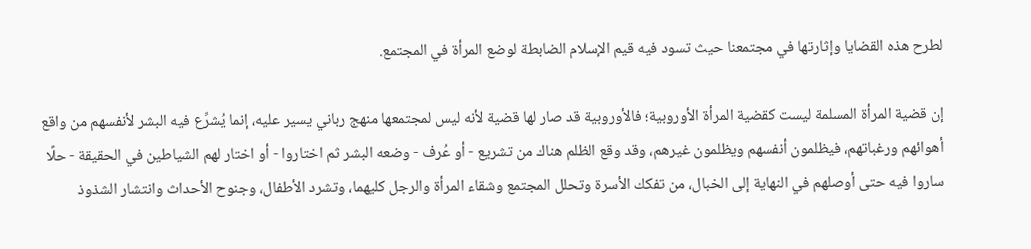لطرح هذه القضايا وإثارتها في مجتمعنا حيث تسود فيه قيم الإسلام الضابطة لوضع المرأة في المجتمع.

إن قضية المرأة المسلمة ليست كقضية المرأة الأوروبية؛ فالأوروبية قد صار لها قضية لأنه ليس لمجتمعها منهج رباني يسير عليه، إنما يُشرِّع فيه البشر لأنفسهم من واقع أهوائهم ورغباتهم، فيظلمون أنفسهم ويظلمون غيرهم، وقد وقع الظلم هناك من تشريع - أو عُرف - وضعه البشر ثم اختاروا - أو اختار لهم الشياطين في الحقيقة - حلًا ساروا فيه حتى أوصلهم في النهاية إلى الخبال، من تفكك الأسرة وتحلل المجتمع وشقاء المرأة والرجل كليهما، وتشرد الأطفال، وجنوح الأحداث وانتشار الشذوذ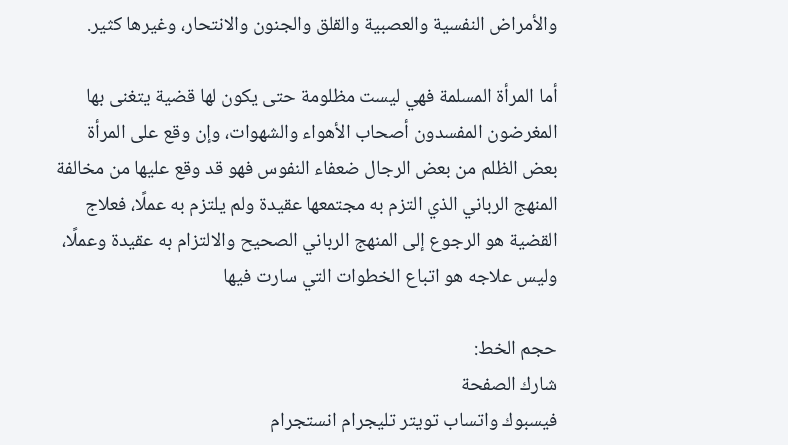والأمراض النفسية والعصبية والقلق والجنون والانتحار، وغيرها كثير.

أما المرأة المسلمة فهي ليست مظلومة حتى يكون لها قضية يتغنى بها المغرضون المفسدون أصحاب الأهواء والشهوات، وإن وقع على المرأة بعض الظلم من بعض الرجال ضعفاء النفوس فهو قد وقع عليها من مخالفة المنهج الرباني الذي التزم به مجتمعها عقيدة ولم يلتزم به عملًا، فعلاج القضية هو الرجوع إلى المنهج الرباني الصحيح والالتزام به عقيدة وعملًا، وليس علاجه هو اتباع الخطوات التي سارت فيها

حجم الخط:
شارك الصفحة
فيسبوك واتساب تويتر تليجرام انستجرام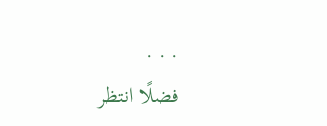. . .
فضلًا انتظر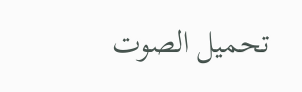تحميل الصوت